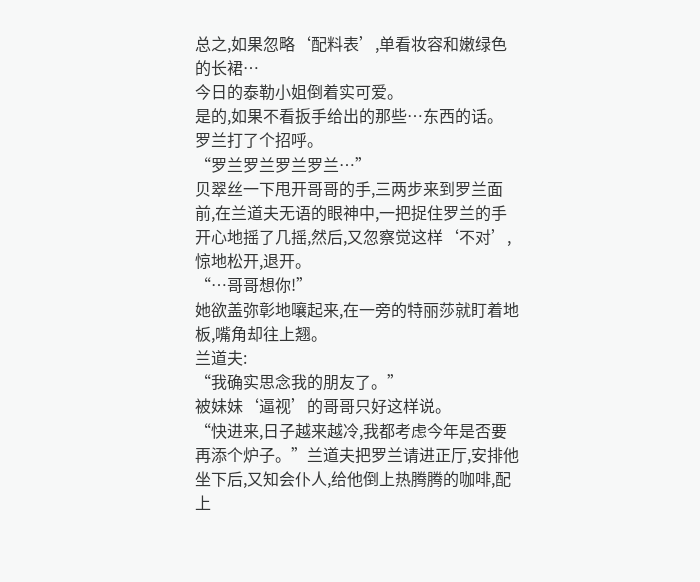总之,如果忽略‘配料表’,单看妆容和嫩绿色的长裙…
今日的泰勒小姐倒着实可爱。
是的,如果不看扳手给出的那些…东西的话。
罗兰打了个招呼。
“罗兰罗兰罗兰罗兰…”
贝翠丝一下甩开哥哥的手,三两步来到罗兰面前,在兰道夫无语的眼神中,一把捉住罗兰的手开心地摇了几摇,然后,又忽察觉这样‘不对’,惊地松开,退开。
“…哥哥想你!”
她欲盖弥彰地嚷起来,在一旁的特丽莎就盯着地板,嘴角却往上翘。
兰道夫:
“我确实思念我的朋友了。”
被妹妹‘逼视’的哥哥只好这样说。
“快进来,日子越来越冷,我都考虑今年是否要再添个炉子。”兰道夫把罗兰请进正厅,安排他坐下后,又知会仆人,给他倒上热腾腾的咖啡,配上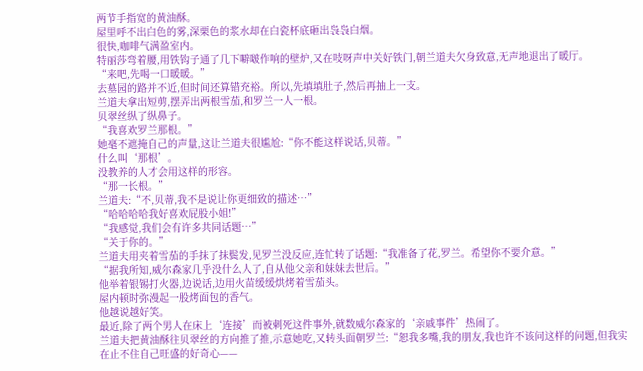两节手指宽的黄油酥。
屋里呼不出白色的雾,深栗色的浆水却在白瓷杯底砸出袅袅白烟。
很快,咖啡气满盈室内。
特丽莎弯着腰,用铁钩子通了几下噼啵作响的壁炉,又在吱呀声中关好铁门,朝兰道夫欠身致意,无声地退出了暖厅。
“来吧,先喝一口暖暖。”
去墓园的路并不近,但时间还算错充裕。所以,先填填肚子,然后再抽上一支。
兰道夫拿出短剪,摆弄出两根雪茄,和罗兰一人一根。
贝翠丝纵了纵鼻子。
“我喜欢罗兰那根。”
她毫不遮掩自己的声量,这让兰道夫很尴尬:“你不能这样说话,贝蒂。”
什么叫‘那根’。
没教养的人才会用这样的形容。
“那一长根。”
兰道夫:“不,贝蒂,我不是说让你更细致的描述…”
“哈哈哈哈我好喜欢屁股小姐!”
“我感觉,我们会有许多共同话题…”
“关于你的。”
兰道夫用夹着雪茄的手抹了抹鬓发,见罗兰没反应,连忙转了话题:“我准备了花,罗兰。希望你不要介意。”
“据我所知,威尔森家几乎没什么人了,自从他父亲和妹妹去世后。”
他举着银锡打火器,边说话,边用火苗缓缓烘烤着雪茄头。
屋内顿时弥漫起一股烤面包的香气。
他越说越好笑。
最近,除了两个男人在床上‘连接’而被刺死这件事外,就数威尔森家的‘亲戚事件’热闹了。
兰道夫把黄油酥往贝翠丝的方向推了推,示意她吃,又转头面朝罗兰:“恕我多嘴,我的朋友,我也许不该问这样的问题,但我实在止不住自己旺盛的好奇心——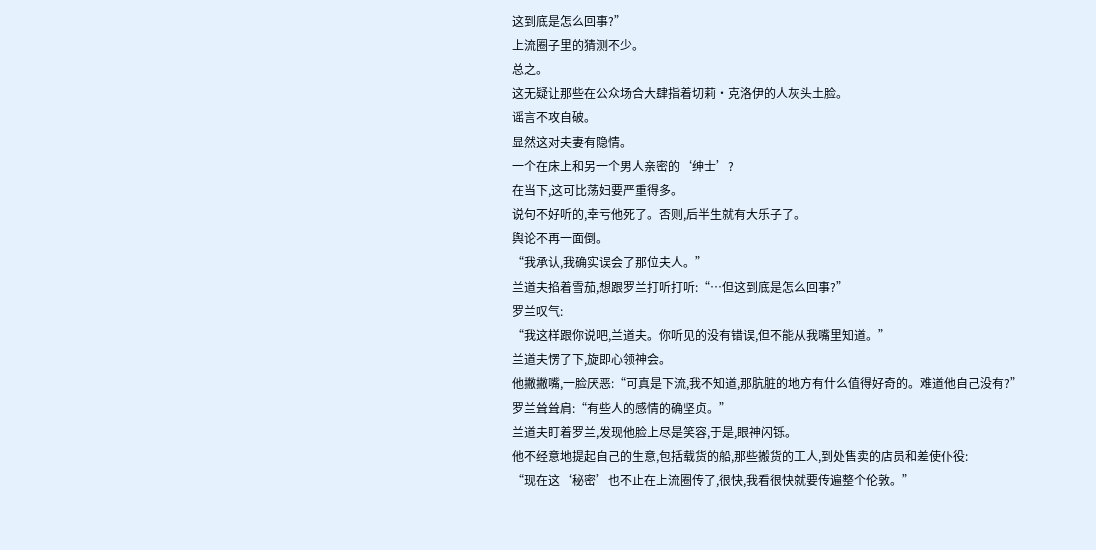这到底是怎么回事?”
上流圈子里的猜测不少。
总之。
这无疑让那些在公众场合大肆指着切莉·克洛伊的人灰头土脸。
谣言不攻自破。
显然这对夫妻有隐情。
一个在床上和另一个男人亲密的‘绅士’?
在当下,这可比荡妇要严重得多。
说句不好听的,幸亏他死了。否则,后半生就有大乐子了。
舆论不再一面倒。
“我承认,我确实误会了那位夫人。”
兰道夫掐着雪茄,想跟罗兰打听打听:“…但这到底是怎么回事?”
罗兰叹气:
“我这样跟你说吧,兰道夫。你听见的没有错误,但不能从我嘴里知道。”
兰道夫愣了下,旋即心领神会。
他撇撇嘴,一脸厌恶:“可真是下流,我不知道,那肮脏的地方有什么值得好奇的。难道他自己没有?”
罗兰耸耸肩:“有些人的感情的确坚贞。”
兰道夫盯着罗兰,发现他脸上尽是笑容,于是,眼神闪铄。
他不经意地提起自己的生意,包括载货的船,那些搬货的工人,到处售卖的店员和差使仆役:
“现在这‘秘密’也不止在上流圈传了,很快,我看很快就要传遍整个伦敦。”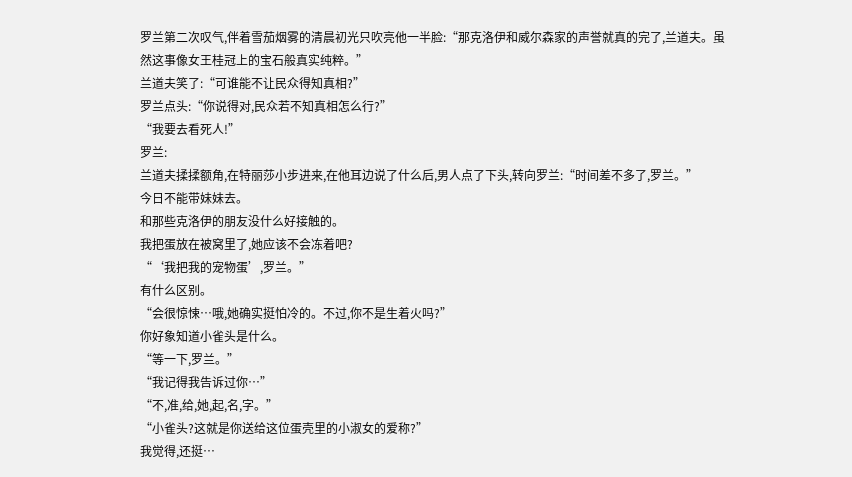罗兰第二次叹气,伴着雪茄烟雾的清晨初光只吹亮他一半脸:“那克洛伊和威尔森家的声誉就真的完了,兰道夫。虽然这事像女王桂冠上的宝石般真实纯粹。”
兰道夫笑了:“可谁能不让民众得知真相?”
罗兰点头:“你说得对,民众若不知真相怎么行?”
“我要去看死人!”
罗兰:
兰道夫揉揉额角,在特丽莎小步进来,在他耳边说了什么后,男人点了下头,转向罗兰:“时间差不多了,罗兰。”
今日不能带妹妹去。
和那些克洛伊的朋友没什么好接触的。
我把蛋放在被窝里了,她应该不会冻着吧?
“‘我把我的宠物蛋’,罗兰。”
有什么区别。
“会很惊悚…哦,她确实挺怕冷的。不过,你不是生着火吗?”
你好象知道小雀头是什么。
“等一下,罗兰。”
“我记得我告诉过你…”
“不,准,给,她,起,名,字。”
“小雀头?这就是你送给这位蛋壳里的小淑女的爱称?”
我觉得,还挺…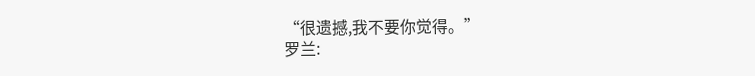“很遗撼,我不要你觉得。”
罗兰: